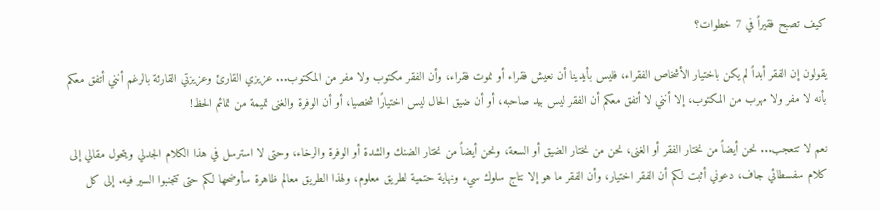كيف تصبح فقيراً في 7 خطوات؟

يقولون إن الفقر أبداً لم يكن باختيار الأشخاص الفقراء، فليس بأيدينا أن نعيش فقراء أو نموت فقراء، وأن الفقر مكتوب ولا مفر من المكتوب... عزيزي القارئ وعزيزتي القارئة بالرغم أنني أتفق معكم بأنه لا مفر ولا مهرب من المكتوب، إلا أنني لا أتفق معكم أن الفقر ليس بيد صاحبه، أو أن ضيق الحال ليس اختيارًا شخصيا، أو أن الوفرة والغنى تميمة من تمائم الحظ!

نعم لا تتعجب... نحن أيضاً من نختار الفقر أو الغنى، نحن من نختار الضيق أو السعة، ونحن أيضاً من نختار الضنك والشدة أو الوفرة والرخاء، وحتى لا استرسل في هذا الكلام الجدلي ويتحول مقالي إلى كلام سفسطائي جاف، دعوني أثبت لكم أن الفقر اختيار، وأن الفقر ما هو إلا نتاج سلوك سيء ونهاية حتمية لطريق معلوم، ولهذا الطريق معالم ظاهرة سأوضحها لكم حتى تتجنبوا السير فيه. إلى كل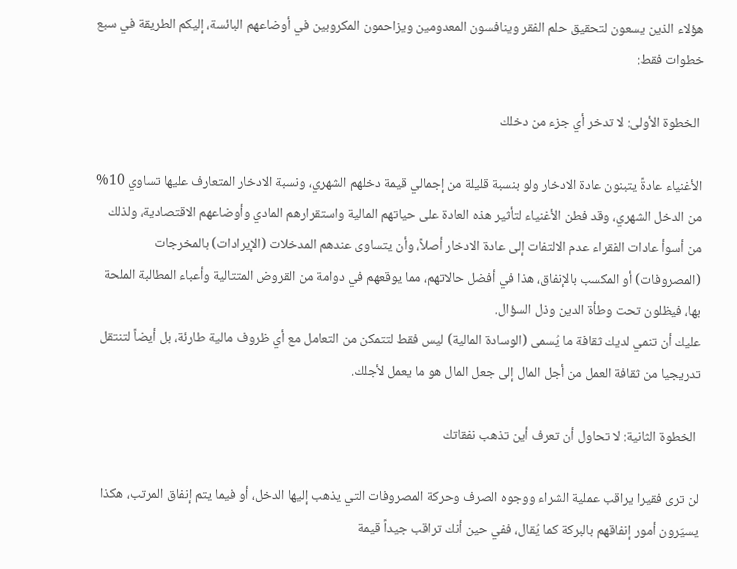هؤلاء الذين يسعون لتحقيق حلم الفقر وينافسون المعدومين ويزاحمون المكروبين في أوضاعهم البائسة، إليكم الطريقة في سبع خطوات فقط:

 الخطوة الأولى: لا تدخر أي جزء من دخلك

الأغنياء عادةً يتبنون عادة الادخار ولو بنسبة قليلة من إجمالي قيمة دخلهم الشهري، ونسبة الادخار المتعارف عليها تساوي 10% من الدخل الشهري، وقد فطن الأغنياء لتأثير هذه العادة على حياتهم المالية واستقرارهم المادي وأوضاعهم الاقتصادية، ولذلك من أسوأ عادات الفقراء عدم الالتفات إلى عادة الادخار أصلاً، وأن يتساوى عندهم المدخلات (الإيرادات) بالمخرجات (المصروفات) أو المكسب بالإنفاق، هذا في أفضل حالاتهم، مما يوقعهم في دوامة من القروض المتتالية وأعباء المطالبة الملحة بها، فيظلون تحت وطأة الدين وذل السؤال.
عليك أن تنمي لديك ثقافة ما يُسمى (الوسادة المالية) ليس فقط لتتمكن من التعامل مع أي ظروف مالية طارئة، بل أيضاً لتنتقل تدريجيا من ثقافة العمل من أجل المال إلى جعل المال هو ما يعمل لأجلك.

 الخطوة الثانية: لا تحاول أن تعرف أين تذهب نفقاتك

لن ترى فقيرا يراقب عملية الشراء ووجوه الصرف وحركة المصروفات التي يذهب إليها الدخل، أو فيما يتم إنفاق المرتب، هكذا يسيّرون أمور إنفاقهم بالبركة كما يُقال، ففي حين أنك تراقب جيداً قيمة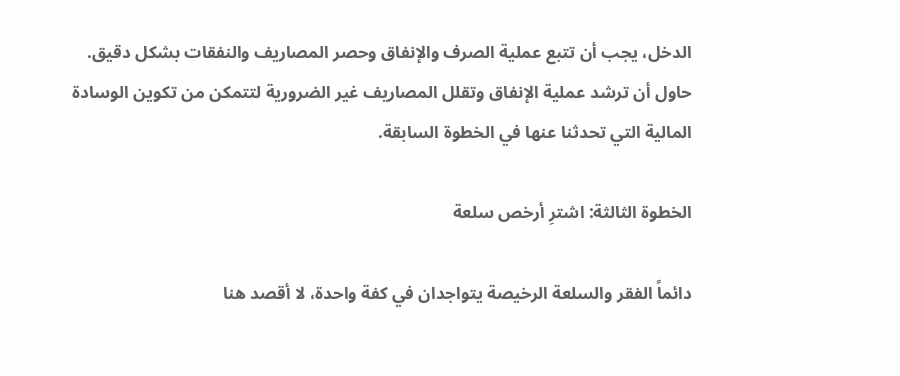الدخل، يجب أن تتبع عملية الصرف والإنفاق وحصر المصاريف والنفقات بشكل دقيق.
حاول أن ترشد عملية الإنفاق وتقلل المصاريف غير الضرورية لتتمكن من تكوين الوسادة المالية التي تحدثنا عنها في الخطوة السابقة.

الخطوة الثالثة: اشترِ أرخص سلعة

دائماً الفقر والسلعة الرخيصة يتواجدان في كفة واحدة، لا أقصد هنا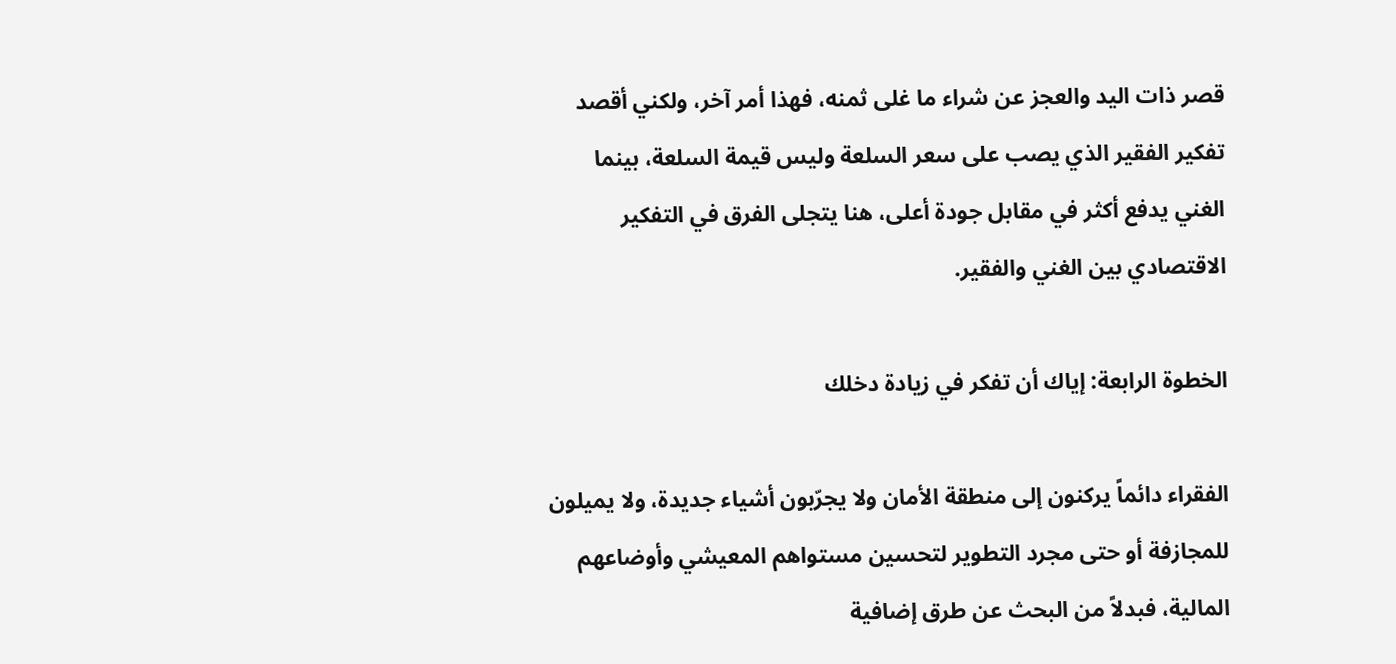قصر ذات اليد والعجز عن شراء ما غلى ثمنه، فهذا أمر آخر، ولكني أقصد تفكير الفقير الذي يصب على سعر السلعة وليس قيمة السلعة، بينما الغني يدفع أكثر في مقابل جودة أعلى، هنا يتجلى الفرق في التفكير الاقتصادي بين الغني والفقير.

الخطوة الرابعة: إياك أن تفكر في زيادة دخلك

الفقراء دائماً يركنون إلى منطقة الأمان ولا يجرّبون أشياء جديدة، ولا يميلون للمجازفة أو حتى مجرد التطوير لتحسين مستواهم المعيشي وأوضاعهم المالية، فبدلاً من البحث عن طرق إضافية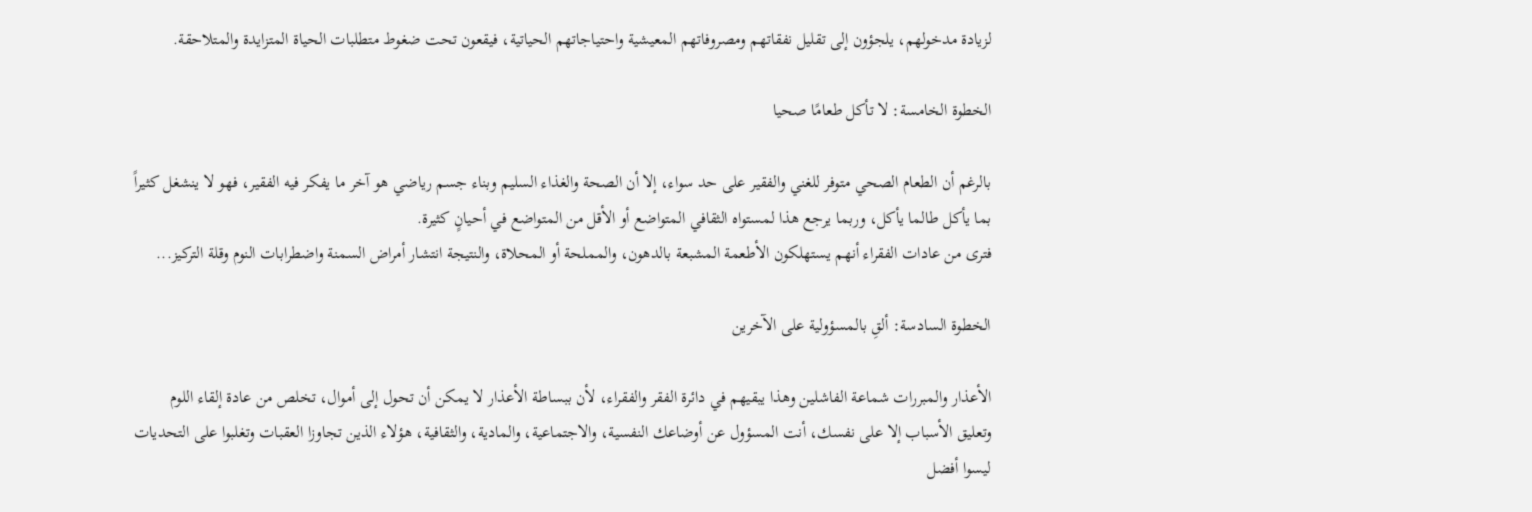لزيادة مدخولهم، يلجؤون إلى تقليل نفقاتهم ومصروفاتهم المعيشية واحتياجاتهم الحياتية، فيقعون تحت ضغوط متطلبات الحياة المتزايدة والمتلاحقة.

الخطوة الخامسة: لا تأكل طعامًا صحيا

بالرغم أن الطعام الصحي متوفر للغني والفقير على حد سواء، إلا أن الصحة والغذاء السليم وبناء جسم رياضي هو آخر ما يفكر فيه الفقير، فهو لا ينشغل كثيراً بما يأكل طالما يأكل، وربما يرجع هذا لمستواه الثقافي المتواضع أو الأقل من المتواضع في أحيانٍ كثيرة.
فترى من عادات الفقراء أنهم يستهلكون الأطعمة المشبعة بالدهون، والمملحة أو المحلاة، والنتيجة انتشار أمراض السمنة واضطرابات النوم وقلة التركيز...

الخطوة السادسة: ألقِ بالمسؤولية على الآخرين

الأعذار والمبررات شماعة الفاشلين وهذا يبقيهم في دائرة الفقر والفقراء، لأن ببساطة الأعذار لا يمكن أن تحول إلى أموال، تخلص من عادة إلقاء اللوم وتعليق الأسباب إلا على نفسك، أنت المسؤول عن أوضاعك النفسية، والاجتماعية، والمادية، والثقافية، هؤلاء الذين تجاوزا العقبات وتغلبوا على التحديات ليسوا أفضل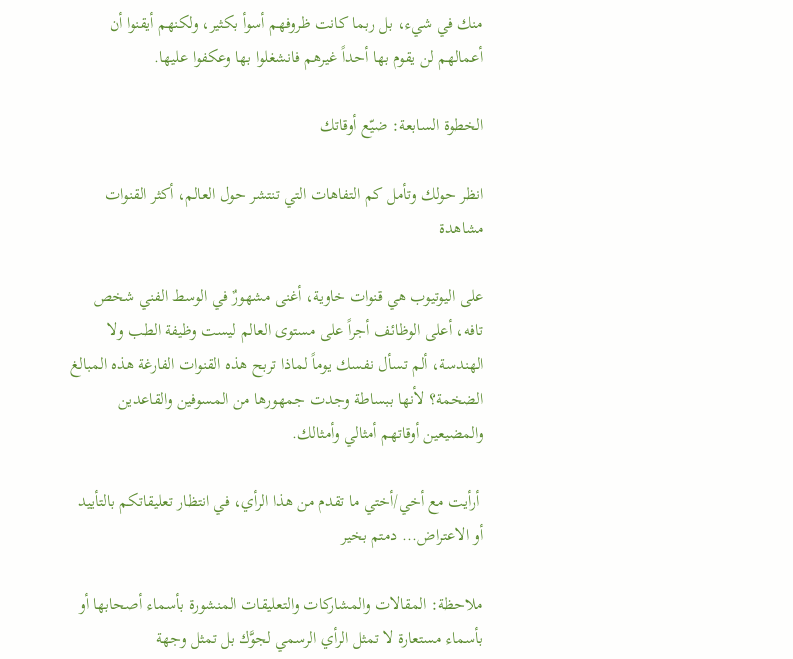منك في شيء، بل ربما كانت ظروفهم أسوأ بكثير، ولكنهم أيقنوا أن أعمالهم لن يقوم بها أحداً غيرهم فانشغلوا بها وعكفوا عليها.

الخطوة السابعة: ضيّع أوقاتك

انظر حولك وتأمل كم التفاهات التي تنتشر حول العالم، أكثر القنوات مشاهدة

على اليوتيوب هي قنوات خاوية، أغنى مشهورٌ في الوسط الفني شخص تافه، أعلى الوظائف أجراً على مستوى العالم ليست وظيفة الطب ولا الهندسة، ألم تسأل نفسك يوماً لماذا تربح هذه القنوات الفارغة هذه المبالغ الضخمة؟ لأنها ببساطة وجدت جمهورها من المسوفين والقاعدين والمضيعين أوقاتهم أمثالي وأمثالك.

 أرأيت مع أخي/أختي ما تقدم من هذا الرأي، في انتظار تعليقاتكم بالتأييد أو الاعتراض... دمتم بخير

ملاحظة: المقالات والمشاركات والتعليقات المنشورة بأسماء أصحابها أو بأسماء مستعارة لا تمثل الرأي الرسمي لجوَّك بل تمثل وجهة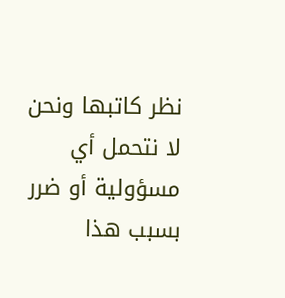نظر كاتبها ونحن لا نتحمل أي مسؤولية أو ضرر بسبب هذا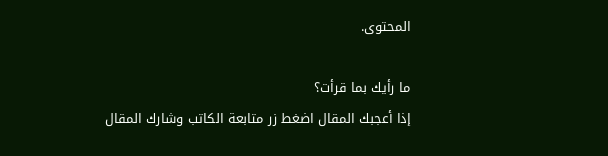المحتوى.

ما رأيك بما قرأت؟
إذا أعجبك المقال اضغط زر متابعة الكاتب وشارك المقال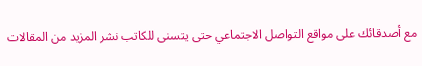مع أصدقائك على مواقع التواصل الاجتماعي حتى يتسنى للكاتب نشر المزيد من المقالات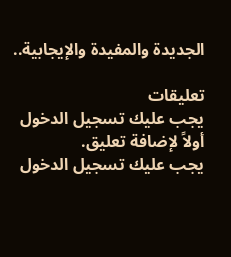الجديدة والمفيدة والإيجابية..

تعليقات
يجب عليك تسجيل الدخول أولاً لإضافة تعليق.
يجب عليك تسجيل الدخول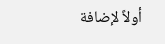أولاً لإضافة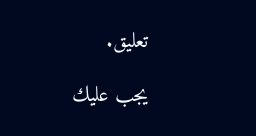تعليق.

يجب عليك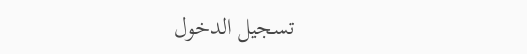تسجيل الدخول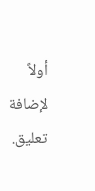أولاً لإضافة تعليق.